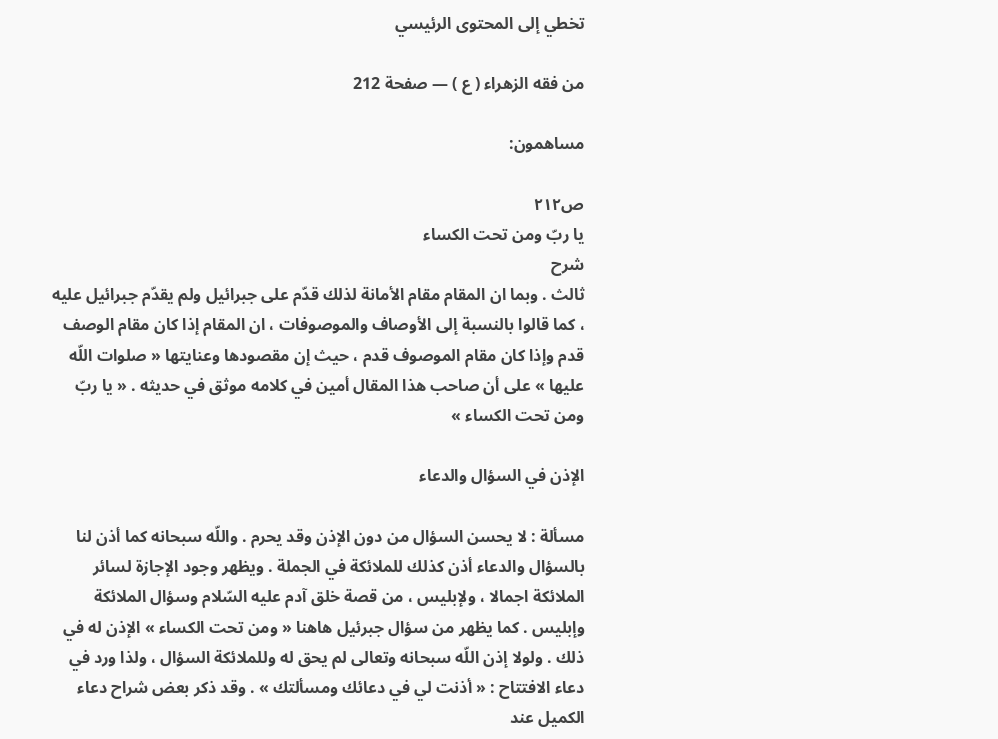تخطي إلى المحتوى الرئيسي

من فقه الزهراء ( ع ) — صفحة 212

مساهمون:

ص٢١٢
يا ربّ ومن تحت الكساء
شرح
ثالث . وبما ان المقام مقام الأمانة لذلك قدّم على جبرائيل ولم يقدّم جبرائيل عليه ، كما قالوا بالنسبة إلى الأوصاف والموصوفات ، ان المقام إذا كان مقام الوصف قدم وإذا كان مقام الموصوف قدم ، حيث إن مقصودها وعنايتها « صلوات اللّه عليها » على أن صاحب هذا المقال أمين في كلامه موثق في حديثه . « يا ربّ ومن تحت الكساء »

الإذن في السؤال والدعاء

مسألة : لا يحسن السؤال من دون الإذن وقد يحرم . واللّه سبحانه كما أذن لنا بالسؤال والدعاء أذن كذلك للملائكة في الجملة . ويظهر وجود الإجازة لسائر الملائكة اجمالا ، ولإبليس ، من قصة خلق آدم عليه السّلام وسؤال الملائكة وإبليس . كما يظهر من سؤال جبرئيل هاهنا « ومن تحت الكساء » الإذن له في ذلك . ولولا إذن اللّه سبحانه وتعالى لم يحق له وللملائكة السؤال ، ولذا ورد في دعاء الافتتاح : « أذنت لي في دعائك ومسألتك » . وقد ذكر بعض شراح دعاء الكميل عند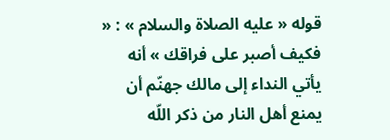قوله « عليه الصلاة والسلام » : « فكيف أصبر على فراقك » أنه يأتي النداء إلى مالك جهنّم أن يمنع أهل النار من ذكر اللّه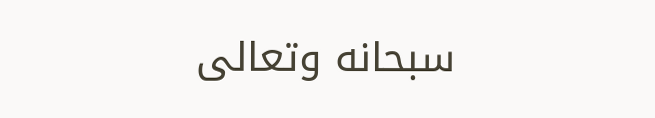سبحانه وتعالى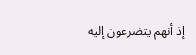إذ أنهم يتضرعون إليه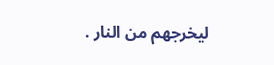ليخرجهم من النار .